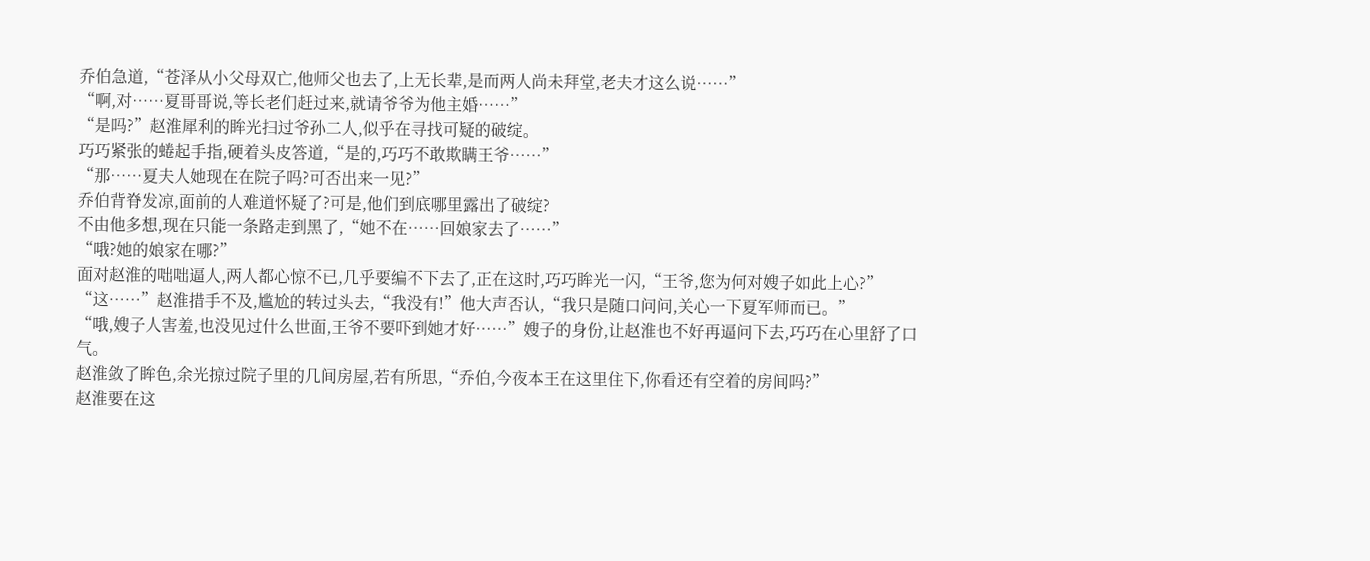乔伯急道,“苍泽从小父母双亡,他师父也去了,上无长辈,是而两人尚未拜堂,老夫才这么说……”
“啊,对……夏哥哥说,等长老们赶过来,就请爷爷为他主婚……”
“是吗?”赵淮犀利的眸光扫过爷孙二人,似乎在寻找可疑的破绽。
巧巧紧张的蜷起手指,硬着头皮答道,“是的,巧巧不敢欺瞒王爷……”
“那……夏夫人她现在在院子吗?可否出来一见?”
乔伯背脊发凉,面前的人难道怀疑了?可是,他们到底哪里露出了破绽?
不由他多想,现在只能一条路走到黑了,“她不在……回娘家去了……”
“哦?她的娘家在哪?”
面对赵淮的咄咄逼人,两人都心惊不已,几乎要编不下去了,正在这时,巧巧眸光一闪,“王爷,您为何对嫂子如此上心?”
“这……”赵淮措手不及,尴尬的转过头去,“我没有!”他大声否认,“我只是随口问问,关心一下夏军师而已。”
“哦,嫂子人害羞,也没见过什么世面,王爷不要吓到她才好……”嫂子的身份,让赵淮也不好再逼问下去,巧巧在心里舒了口气。
赵淮敛了眸色,余光掠过院子里的几间房屋,若有所思,“乔伯,今夜本王在这里住下,你看还有空着的房间吗?”
赵淮要在这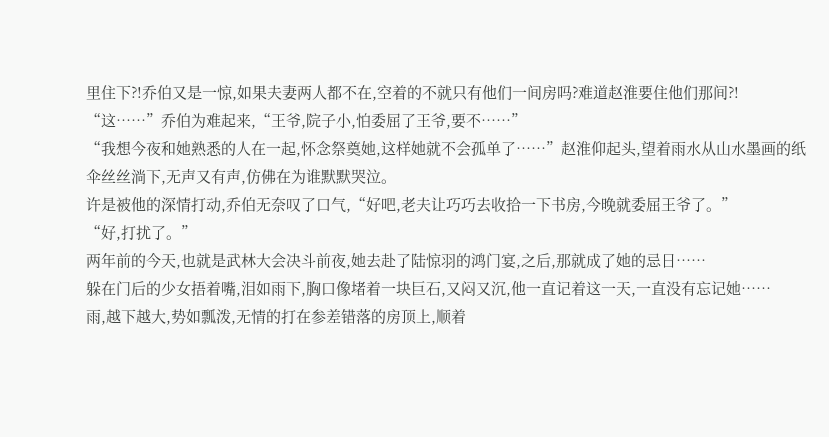里住下?!乔伯又是一惊,如果夫妻两人都不在,空着的不就只有他们一间房吗?难道赵淮要住他们那间?!
“这……”乔伯为难起来,“王爷,院子小,怕委屈了王爷,要不……”
“我想今夜和她熟悉的人在一起,怀念祭奠她,这样她就不会孤单了……”赵淮仰起头,望着雨水从山水墨画的纸伞丝丝淌下,无声又有声,仿佛在为谁默默哭泣。
许是被他的深情打动,乔伯无奈叹了口气,“好吧,老夫让巧巧去收拾一下书房,今晚就委屈王爷了。”
“好,打扰了。”
两年前的今天,也就是武林大会决斗前夜,她去赴了陆惊羽的鸿门宴,之后,那就成了她的忌日……
躲在门后的少女捂着嘴,泪如雨下,胸口像堵着一块巨石,又闷又沉,他一直记着这一天,一直没有忘记她……
雨,越下越大,势如瓢泼,无情的打在参差错落的房顶上,顺着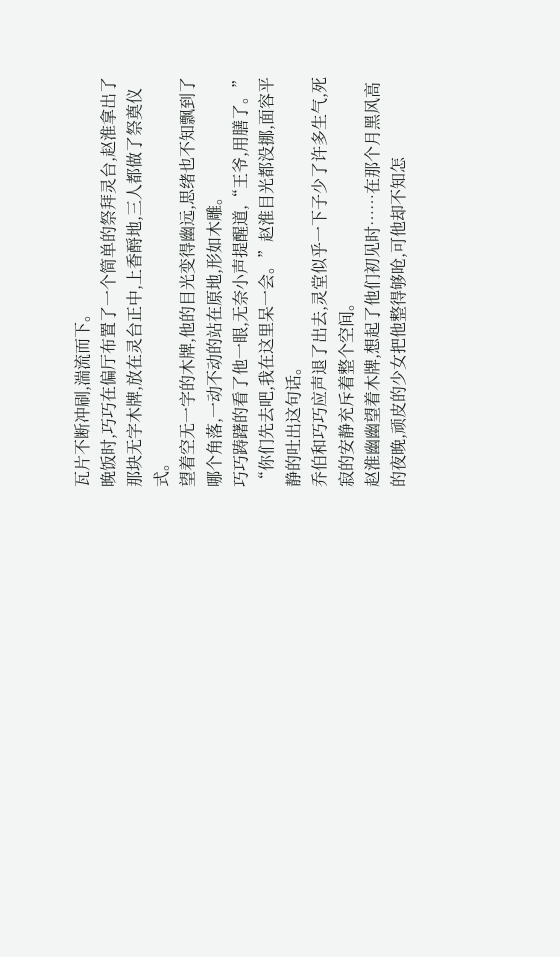瓦片不断冲刷,湍流而下。
晚饭时,巧巧在偏厅布置了一个简单的祭拜灵台,赵淮拿出了那块无字木牌,放在灵台正中,上香酹地,三人都做了祭奠仪式。
望着空无一字的木牌,他的目光变得幽远,思绪也不知飘到了哪个角落,一动不动的站在原地,形如木雕。
巧巧踌躇的看了他一眼,无奈小声提醒道,“王爷,用膳了。”
“你们先去吧,我在这里呆一会。”赵淮目光都没挪,面容平静的吐出这句话。
乔伯和巧巧应声退了出去,灵堂似乎一下子少了许多生气,死寂的安静充斥着整个空间。
赵淮幽幽望着木牌,想起了他们初见时……在那个月黑风高的夜晚,顽皮的少女把他整得够呛,可他却不知怎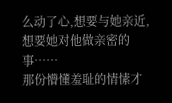么动了心,想要与她亲近,想要她对他做亲密的事……
那份懵懂羞耻的情愫才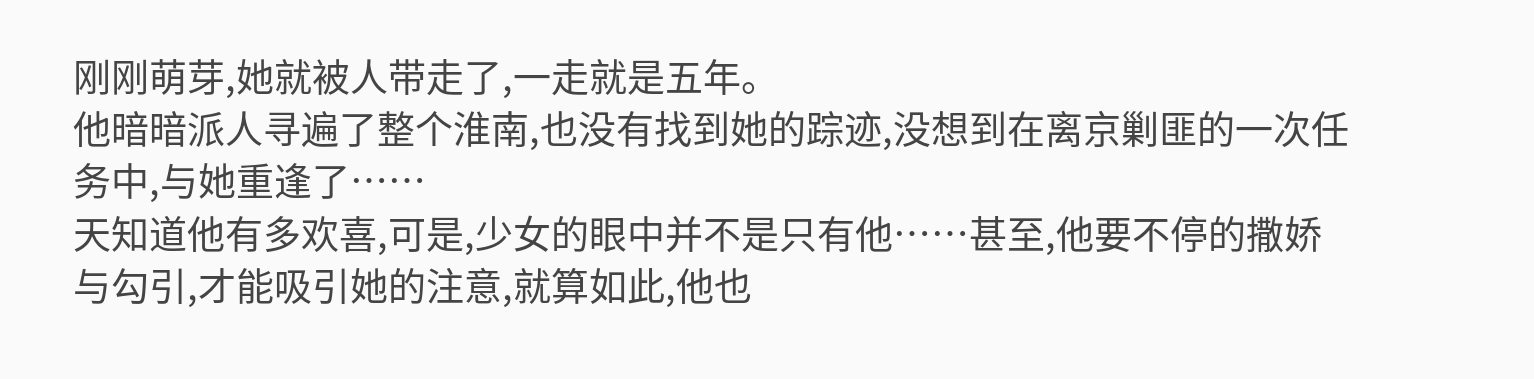刚刚萌芽,她就被人带走了,一走就是五年。
他暗暗派人寻遍了整个淮南,也没有找到她的踪迹,没想到在离京剿匪的一次任务中,与她重逢了……
天知道他有多欢喜,可是,少女的眼中并不是只有他……甚至,他要不停的撒娇与勾引,才能吸引她的注意,就算如此,他也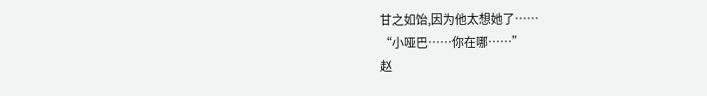甘之如饴,因为他太想她了……
“小哑巴……你在哪……”
赵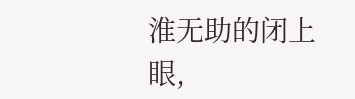淮无助的闭上眼,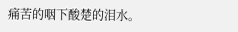痛苦的咽下酸楚的泪水。